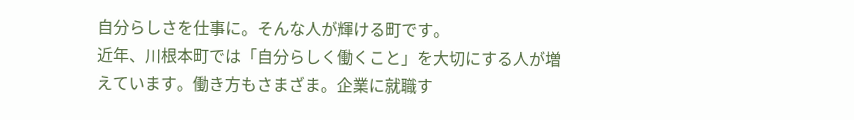自分らしさを仕事に。そんな人が輝ける町です。
近年、川根本町では「自分らしく働くこと」を大切にする人が増えています。働き方もさまざま。企業に就職す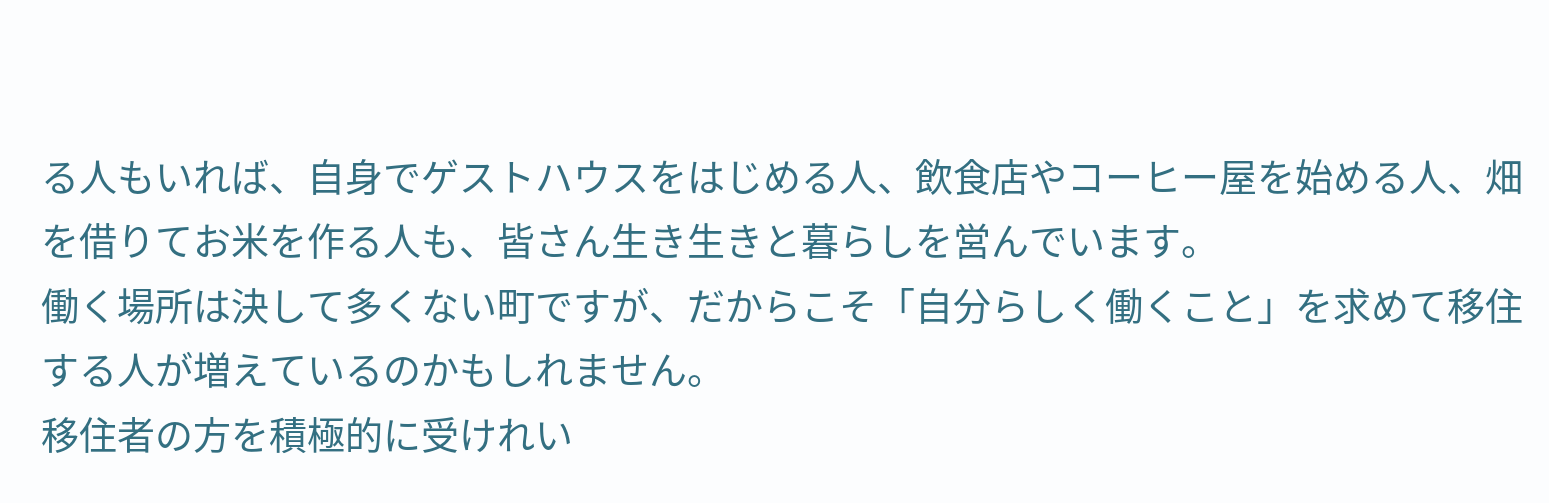る人もいれば、自身でゲストハウスをはじめる人、飲食店やコーヒー屋を始める人、畑を借りてお米を作る人も、皆さん生き生きと暮らしを営んでいます。
働く場所は決して多くない町ですが、だからこそ「自分らしく働くこと」を求めて移住する人が増えているのかもしれません。
移住者の方を積極的に受けれい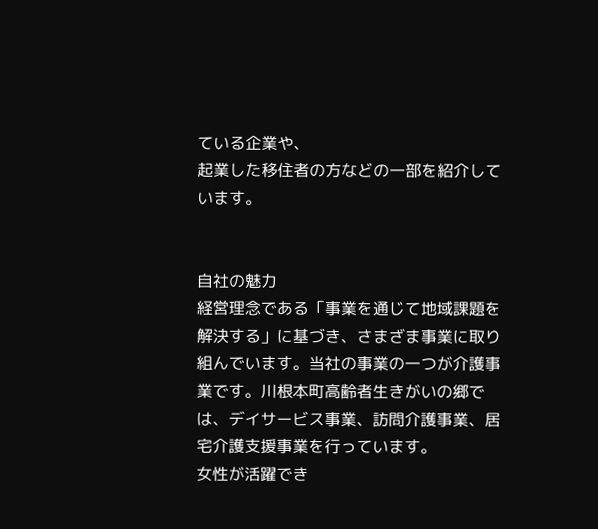ている企業や、
起業した移住者の方などの一部を紹介しています。


自社の魅力
経営理念である「事業を通じて地域課題を解決する」に基づき、さまざま事業に取り組んでいます。当社の事業の一つが介護事業です。川根本町高齢者生きがいの郷では、デイサービス事業、訪問介護事業、居宅介護支援事業を行っています。
女性が活躍でき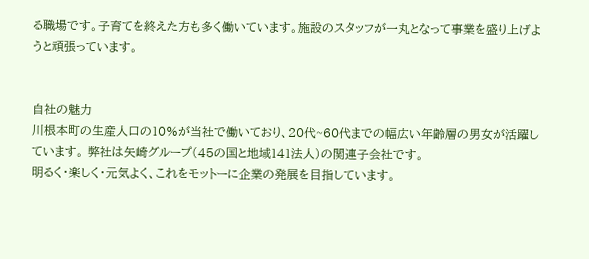る職場です。子育てを終えた方も多く働いています。施設のスタッフが一丸となって事業を盛り上げようと頑張っています。


自社の魅力
川根本町の生産人口の10%が当社で働いており、20代~60代までの幅広い年齢層の男女が活躍しています。 弊社は矢崎グループ(45の国と地域141法人)の関連子会社です。
明るく・楽しく・元気よく、これをモットーに企業の発展を目指しています。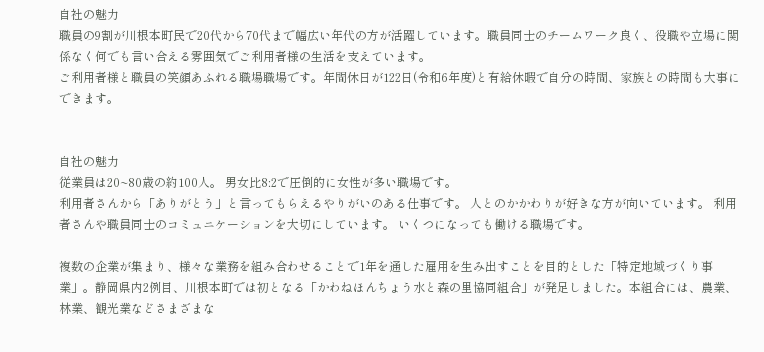自社の魅力
職員の9割が川根本町民で20代から70代まで幅広い年代の方が活躍しています。職員同士のチームワーク良く、役職や立場に関係なく何でも言い合える雰囲気でご利用者様の生活を支えています。
ご利用者様と職員の笑顔あふれる職場職場です。年間休日が122日(令和6年度)と有給休暇で自分の時間、家族との時間も大事にできます。


自社の魅力
従業員は20~80歳の約100人。 男女比8:2で圧倒的に女性が多い職場です。
利用者さんから「ありがとう」と言ってもらえるやりがいのある仕事です。 人とのかかわりが好きな方が向いています。 利用者さんや職員同士のコミュニケーションを大切にしています。 いくつになっても働ける職場です。

複数の企業が集まり、様々な業務を組み合わせることで1年を通した雇用を生み出すことを目的とした「特定地域づくり事業」。静岡県内2例目、川根本町では初となる「かわねほんちょう水と森の里協同組合」が発足しました。本組合には、農業、林業、観光業などさまざまな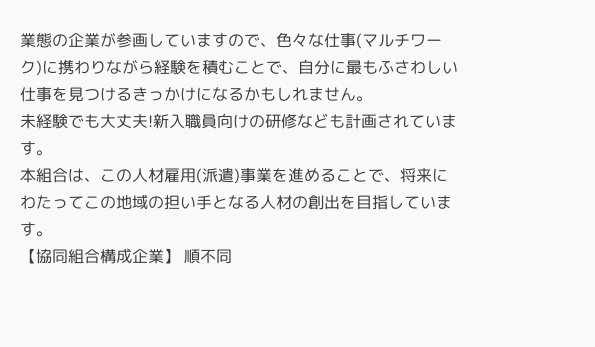業態の企業が参画していますので、色々な仕事(マルチワーク)に携わりながら経験を積むことで、自分に最もふさわしい仕事を見つけるきっかけになるかもしれません。
未経験でも大丈夫!新入職員向けの研修なども計画されています。
本組合は、この人材雇用(派遣)事業を進めることで、将来にわたってこの地域の担い手となる人材の創出を目指しています。
【協同組合構成企業】 順不同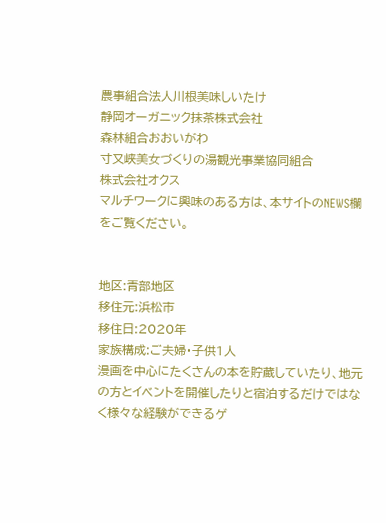農事組合法人川根美味しいたけ
静岡オーガニック抹茶株式会社
森林組合おおいがわ
寸又峡美女づくりの湯観光事業協同組合
株式会社オクス
マルチワークに興味のある方は、本サイトのNEWS欄をご覧ください。


地区:青部地区
移住元:浜松市
移住日:2020年
家族構成:ご夫婦・子供1人
漫画を中心にたくさんの本を貯蔵していたり、地元の方とイベントを開催したりと宿泊するだけではなく様々な経験ができるゲ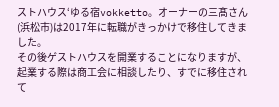ストハウス‘ゆる宿vokketto。オーナーの三髙さん(浜松市)は2017年に転職がきっかけで移住してきました。
その後ゲストハウスを開業することになりますが、起業する際は商工会に相談したり、すでに移住されて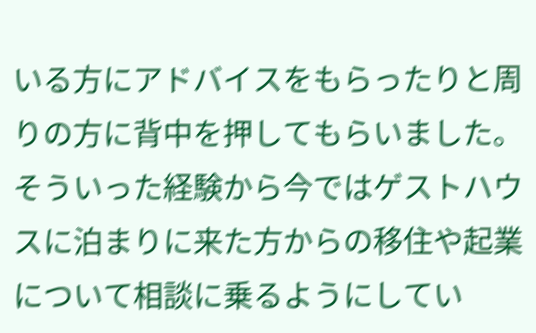いる方にアドバイスをもらったりと周りの方に背中を押してもらいました。そういった経験から今ではゲストハウスに泊まりに来た方からの移住や起業について相談に乗るようにしてい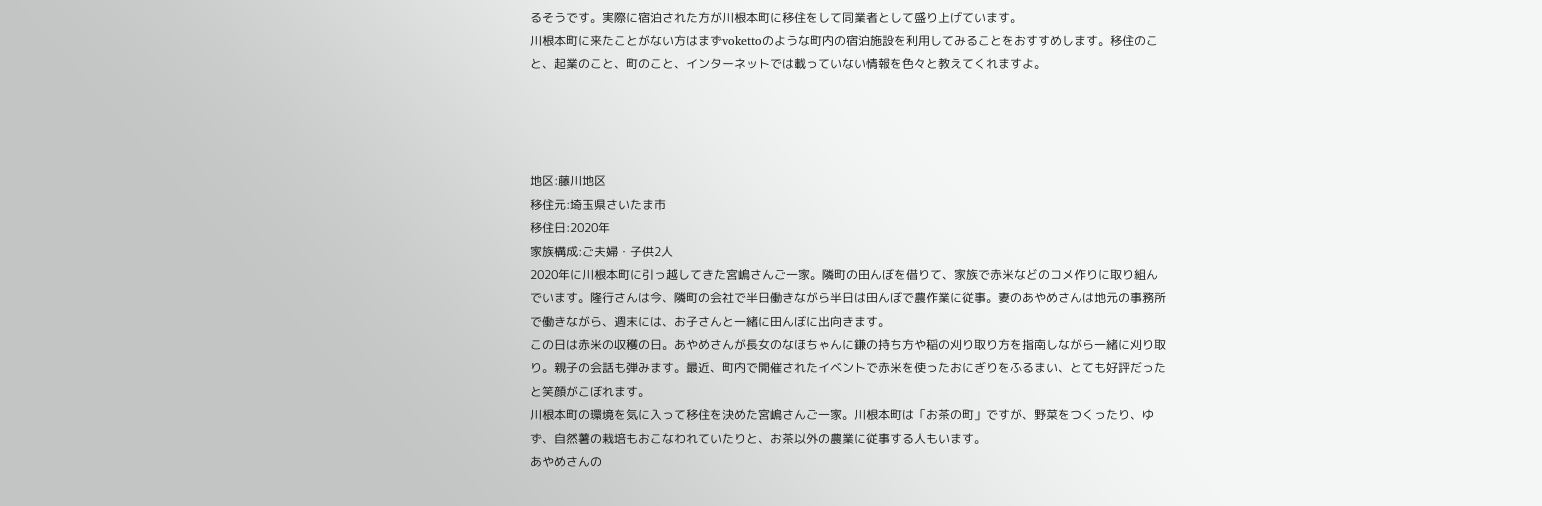るそうです。実際に宿泊された方が川根本町に移住をして同業者として盛り上げています。
川根本町に来たことがない方はまずvokettoのような町内の宿泊施設を利用してみることをおすすめします。移住のこと、起業のこと、町のこと、インターネットでは載っていない情報を色々と教えてくれますよ。




地区:藤川地区
移住元:埼玉県さいたま市
移住日:2020年
家族構成:ご夫婦・子供2人
2020年に川根本町に引っ越してきた宮嶋さんご一家。隣町の田んぼを借りて、家族で赤米などのコメ作りに取り組んでいます。隆行さんは今、隣町の会社で半日働きながら半日は田んぼで農作業に従事。妻のあやめさんは地元の事務所で働きながら、週末には、お子さんと一緒に田んぼに出向きます。
この日は赤米の収穫の日。あやめさんが長女のなほちゃんに鎌の持ち方や稲の刈り取り方を指南しながら一緒に刈り取り。親子の会話も弾みます。最近、町内で開催されたイベントで赤米を使ったおにぎりをふるまい、とても好評だったと笑顔がこぼれます。
川根本町の環境を気に入って移住を決めた宮嶋さんご一家。川根本町は「お茶の町」ですが、野菜をつくったり、ゆず、自然薯の栽培もおこなわれていたりと、お茶以外の農業に従事する人もいます。
あやめさんの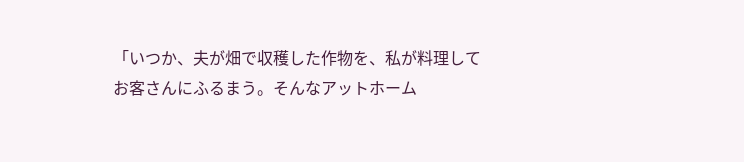「いつか、夫が畑で収穫した作物を、私が料理してお客さんにふるまう。そんなアットホーム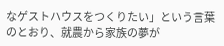なゲストハウスをつくりたい」という言葉のとおり、就農から家族の夢が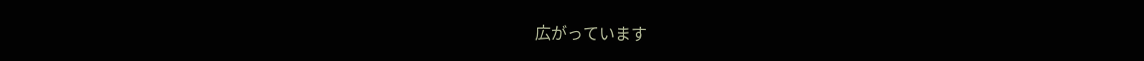広がっています